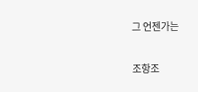그 언젠가는

조항조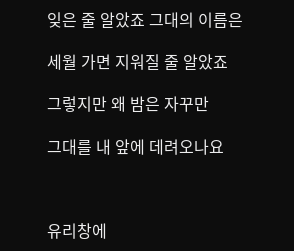잊은 줄 알았죠 그대의 이름은

세월 가면 지워질 줄 알았죠

그렇지만 왜 밤은 자꾸만

그대를 내 앞에 데려오나요



유리창에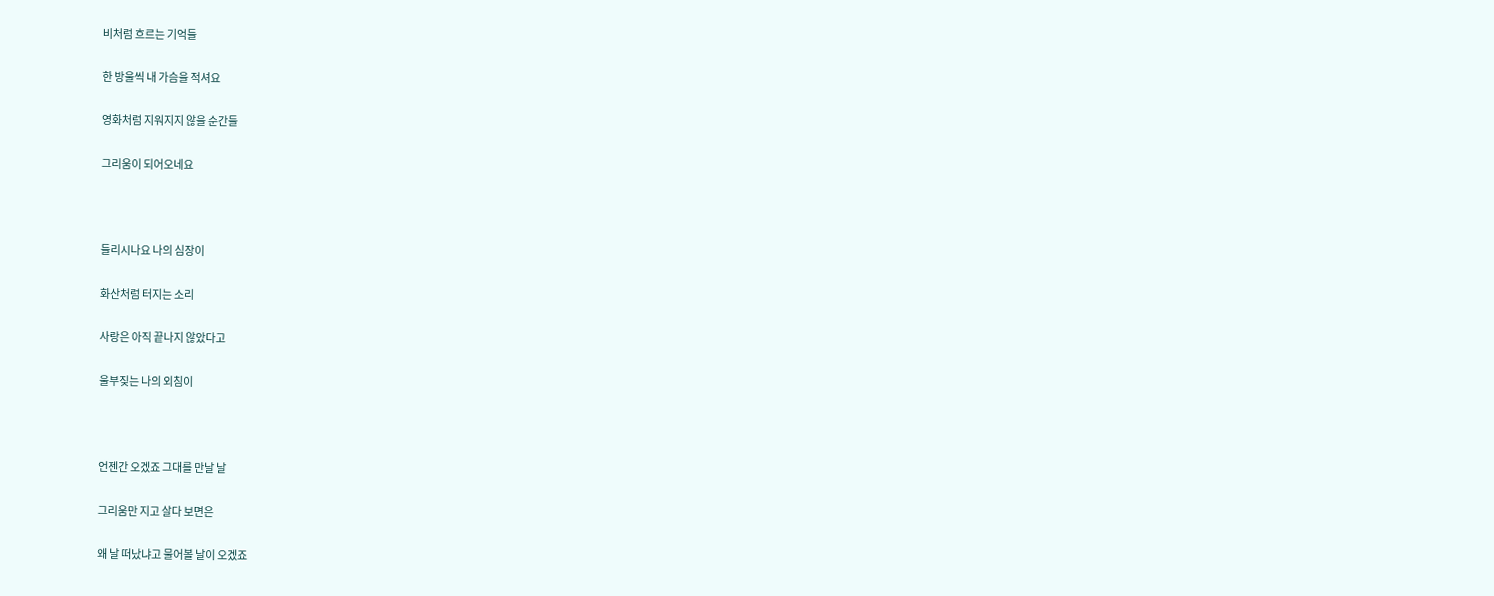비처럼 흐르는 기억들

한 방울씩 내 가슴을 적셔요

영화처럼 지워지지 않을 순간들

그리움이 되어오네요



들리시나요 나의 심장이

화산처럼 터지는 소리

사랑은 아직 끝나지 않았다고

울부짖는 나의 외침이



언젠간 오겠죠 그대를 만날 날

그리움만 지고 살다 보면은

왜 날 떠났냐고 물어볼 날이 오겠죠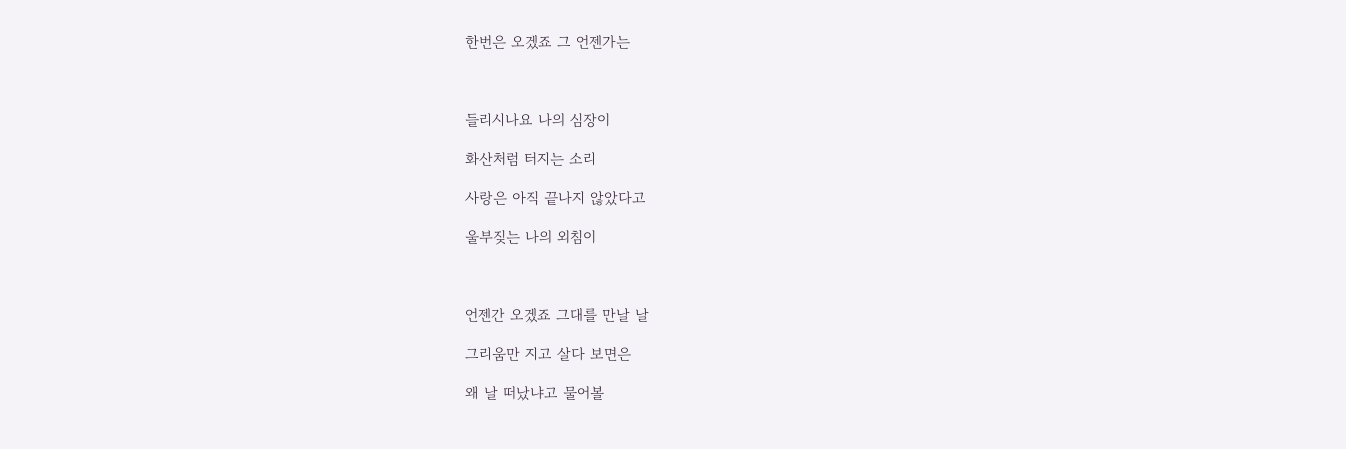한번은 오겠죠 그 언젠가는



들리시나요 나의 심장이

화산처럼 터지는 소리

사랑은 아직 끝나지 않았다고

울부짖는 나의 외침이



언젠간 오겠죠 그대를 만날 날

그리움만 지고 살다 보면은

왜 날 떠났냐고 물어볼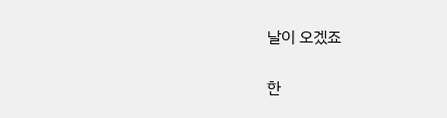날이 오겠죠

한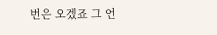번은 오겠죠 그 언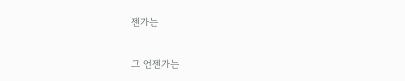젠가는

그 언젠가는